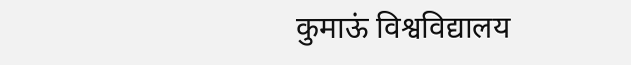कुमाऊं विश्वविद्यालय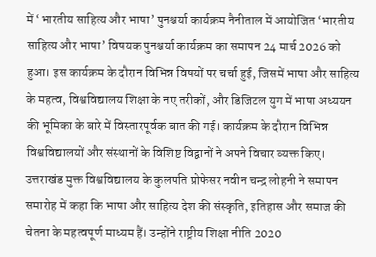में ‘भारतीय साहित्य और भाषा’ पुनश्चर्या कार्यक्रम नैनीताल में आयोजित ‘भारतीय साहित्य और भाषा’ विषयक पुनश्चर्या कार्यक्रम का समापन 24 मार्च 2026 को हुआ। इस कार्यक्रम के दौरान विभिन्न विषयों पर चर्चा हुई, जिसमें भाषा और साहित्य के महत्व, विश्वविद्यालय शिक्षा के नए तरीकों, और डिजिटल युग में भाषा अध्ययन की भूमिका के बारे में विस्तारपूर्वक बात की गई। कार्यक्रम के दौरान विभिन्न विश्वविद्यालयों और संस्थानों के विशिष्ट विद्वानों ने अपने विचार व्यक्त किए। उत्तराखंड मुक्त विश्वविद्यालय के कुलपति प्रोफेसर नवीन चन्द्र लोहनी ने समापन समारोह में कहा कि भाषा और साहित्य देश की संस्कृति, इतिहास और समाज की चेतना के महत्वपूर्ण माध्यम हैं। उन्होंने राष्ट्रीय शिक्षा नीति 2020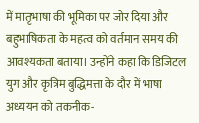में मातृभाषा की भूमिका पर जोर दिया और बहुभाषिकता के महत्व को वर्तमान समय की आवश्यकता बताया। उन्होंने कहा कि डिजिटल युग और कृत्रिम बुद्धिमत्ता के दौर में भाषा अध्ययन को तकनीक-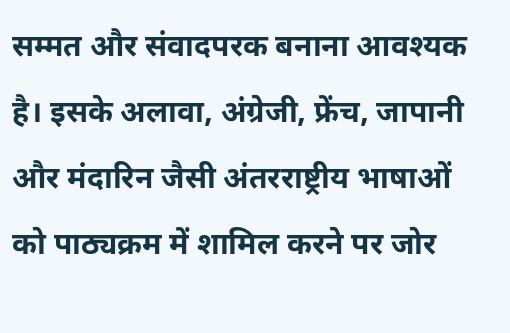सम्मत और संवादपरक बनाना आवश्यक है। इसके अलावा, अंग्रेजी, फ्रेंच, जापानी और मंदारिन जैसी अंतरराष्ट्रीय भाषाओं को पाठ्यक्रम में शामिल करने पर जोर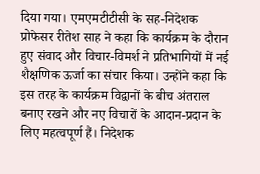दिया गया। एमएमटीटीसी के सह-निदेशक प्रोफेसर रीतेश साह ने कहा कि कार्यक्रम के दौरान हुए संवाद और विचार-विमर्श ने प्रतिभागियों में नई शैक्षणिक ऊर्जा का संचार किया। उन्होंने कहा कि इस तरह के कार्यक्रम विद्वानों के बीच अंतराल बनाए रखने और नए विचारों के आदान-प्रदान के लिए महत्वपूर्ण हैं। निदेशक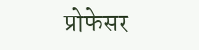प्रोफेसर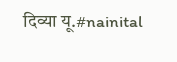दिव्या यू.#nainital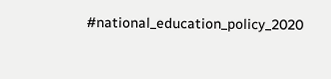#national_education_policy_2020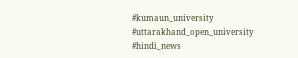#kumaun_university #uttarakhand_open_university #hindi_news